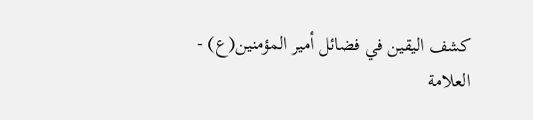كشف اليقين في فضائل أمير المؤمنين(ع) - العلامة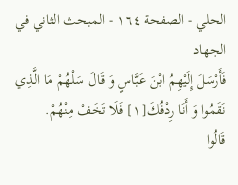الحلي - الصفحة ١٦٤ - المبحث الثاني في الجهاد
فَأَرْسَلَ إِلَيْهِمُ ابْنَ عَبَّاسٍ وَ قَالَ سَلْهُمْ مَا الَّذِي نَقَمُوا وَ أَنَا رِدْفُكَ[١] فَلَا تَخَفْ مِنْهُمْ.
قَالُوا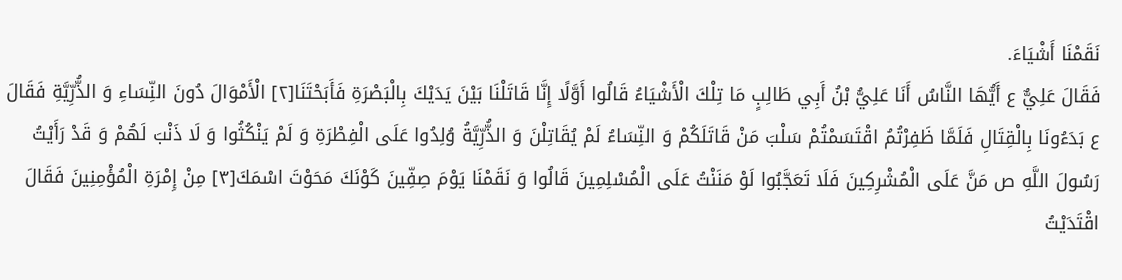نَقَمْنَا أَشْيَاءَ.
فَقَالَ عَلِيٌّ ع أَيُّهَا النَّاسُ أَنَا عَلِيُّ بْنُ أَبِي طَالِبٍ مَا تِلْكَ الْأَشْيَاءُ قَالُوا أَوَّلًا إِنَّا قَاتَلْنَا بَيْنَ يَدَيْكَ بِالْبَصْرَةِ فَأَبَحْتَنَا[٢] الْأَمْوَالَ دُونَ النِّسَاءِ وَ الذُّرِّيَّةِ فَقَالَ ع بَدَءُونَا بِالْقِتَالِ فَلَمَّا ظَفِرْتُمُ اقْتَسَمْتُمْ سَلْبَ مَنْ قَاتَلَكُمْ وَ النِّسَاءُ لَمْ يُقَاتِلْنَ وَ الذُّرِّيَّةُ وُلِدُوا عَلَى الْفِطْرَةِ وَ لَمْ يَنْكُثُوا وَ لَا ذَنْبَ لَهُمْ وَ قَدْ رَأَيْتُ رَسُولَ اللَّهِ ص مَنَّ عَلَى الْمُشْرِكِينَ فَلَا تَعَجَّبُوا لَوْ مَنَنْتُ عَلَى الْمُسْلِمِينَ قَالُوا وَ نَقَمْنَا يَوْمَ صِفِّينَ كَوْنَكَ مَحَوْتَ اسْمَكَ[٣] مِنْ إِمْرَةِ الْمُؤْمِنِينَ فَقَالَ اقْتَدَيْتُ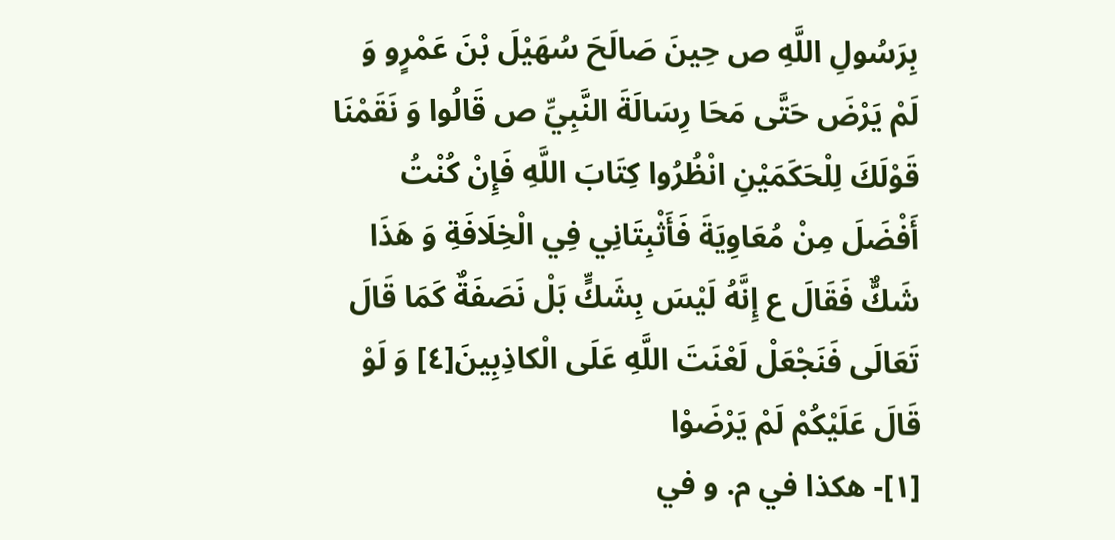بِرَسُولِ اللَّهِ ص حِينَ صَالَحَ سُهَيْلَ بْنَ عَمْرٍو وَ لَمْ يَرْضَ حَتَّى مَحَا رِسَالَةَ النَّبِيِّ ص قَالُوا وَ نَقَمْنَا قَوْلَكَ لِلْحَكَمَيْنِ انْظُرُوا كِتَابَ اللَّهِ فَإِنْ كُنْتُ أَفْضَلَ مِنْ مُعَاوِيَةَ فَأَثْبِتَانِي فِي الْخِلَافَةِ وَ هَذَا شَكٌّ فَقَالَ ع إِنَّهُ لَيْسَ بِشَكٍّ بَلْ نَصَفَةٌ كَمَا قَالَ تَعَالَى فَنَجْعَلْ لَعْنَتَ اللَّهِ عَلَى الْكاذِبِينَ[٤] وَ لَوْ قَالَ عَلَيْكُمْ لَمْ يَرْضَوْا
[١]- هكذا في م. و في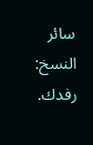سائر النسخ: رفدك.